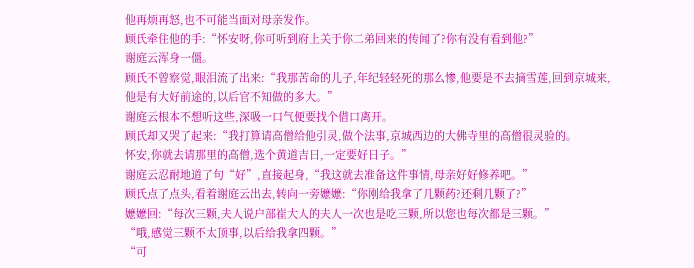他再烦再怒,也不可能当面对母亲发作。
顾氏牵住他的手:“怀安呀,你可听到府上关于你二弟回来的传闻了?你有没有看到他?”
谢庭云浑身一僵。
顾氏不曾察觉,眼泪流了出来:“我那苦命的儿子,年纪轻轻死的那么惨,他要是不去摘雪莲,回到京城来,
他是有大好前途的,以后官不知做的多大。”
谢庭云根本不想听这些,深吸一口气便要找个借口离开。
顾氏却又哭了起来:“我打算请高僧给他引灵,做个法事,京城西边的大佛寺里的高僧很灵验的。
怀安,你就去请那里的高僧,选个黄道吉日,一定要好日子。”
谢庭云忍耐地道了句“好”,直接起身,“我这就去准备这件事情,母亲好好修养吧。”
顾氏点了点头,看着谢庭云出去,转向一旁嬷嬷:“你刚给我拿了几颗药?还剩几颗了?”
嬷嬷回:“每次三颗,夫人说户部崔大人的夫人一次也是吃三颗,所以您也每次都是三颗。”
“哦,感觉三颗不太顶事,以后给我拿四颗。”
“可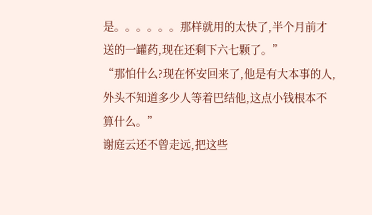是。。。。。。那样就用的太快了,半个月前才送的一罐药,现在还剩下六七颗了。”
“那怕什么?现在怀安回来了,他是有大本事的人,外头不知道多少人等着巴结他,这点小钱根本不算什么。”
谢庭云还不曾走远,把这些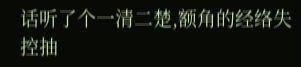话听了个一清二楚,额角的经络失控抽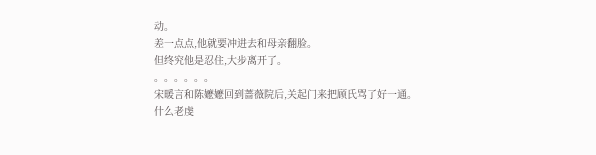动。
差一点点,他就要冲进去和母亲翻脸。
但终究他是忍住,大步离开了。
。。。。。。
宋暖言和陈嬷嬷回到蔷薇院后,关起门来把顾氏骂了好一通。
什么老虔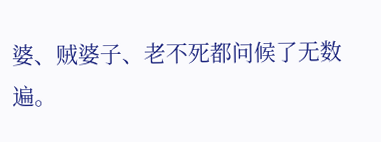婆、贼婆子、老不死都问候了无数遍。